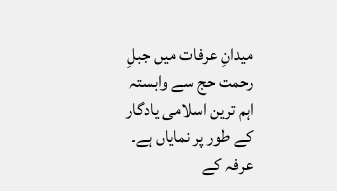میدانِ عرفات میں جبلِ رحمت حج سے وابستہ اہم ترین اسلامی یادگار کے طور پر نمایاں ہے۔ عرفہ کے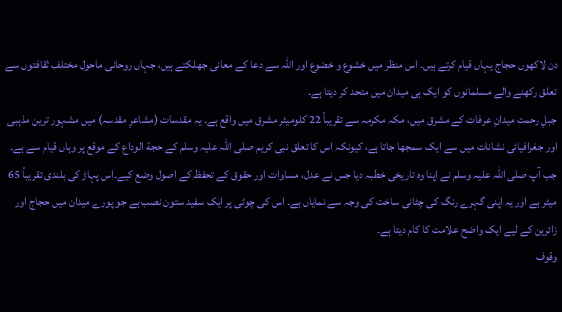دن لاکھوں حجاج یہاں قیام کرتے ہیں۔ اس منظر میں خشوع و خضوع اور اللہ سے دعا کے معانی جھلکتے ہیں، جہاں روحانی ماحول مختلف ثقافتوں سے تعلق رکھنے والے مسلمانوں کو ایک ہی میدان میں متحد کر دیتا ہے۔
جبلِ رحمت میدانِ عرفات کے مشرق میں، مکہ مکرمہ سے تقریباً 22 کلومیٹر مشرق میں واقع ہے۔ یہ مقدسات (مشاعرِ مقدسہ) میں مشہور ترین مذہبی اور جغرافیائی نشانات میں سے ایک سمجھا جاتا ہے، کیونکہ اس کا تعلق نبی کریم صلی اللہ علیہ وسلم کے حجة الوداع کے موقع پر وہاں قیام سے ہے۔ جب آپ صلی اللہ علیہ وسلم نے اپنا وہ تاریخی خطبہ دیا جس نے عدل، مساوات اور حقوق کے تحفظ کے اصول وضع کیے۔اس پہاڑ کی بلندی تقریباً 65 میٹر ہے اور یہ اپنی گہرے رنگ کی چٹانی ساخت کی وجہ سے نمایاں ہے۔ اس کی چوٹی پر ایک سفید ستون نصب ہے جو پورے میدان میں حجاج اور زائرین کے لیے ایک واضح علامت کا کام دیتا ہے۔
وقوف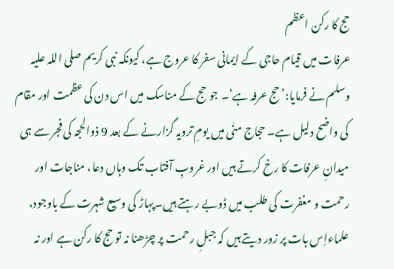حج کا رکن اعظم
عرفات میں قیام حاجی کے ایمانی سفر کا عروج ہے، کیونکہ نبی کریم صلی اللہ علیہ وسلم نے فرمایا:’حج عرفہ ہے‘۔ جو حج کے مناسک میں اس دن کی عظمت اور مقام کی واضح دلیل ہے۔ حجاج منٰی میں یومِ ترویہ گزارنے کے بعد 9 ذوالحجہ کی فجر سے ہی میدانِ عرفات کا رخ کرتے ہیں اور غروبِ آفتاب تک وہاں دعا، مناجات اور رحمت و مغفرت کی طلب میں ڈوبے رہتے ہیں۔پہاڑ کی وسیع شہرت کے باوجود، علماءاِس بات پر زور دیتے ہیں کہ جبلِ رحمت پر چڑھنا نہ تو حج کا رکن ہے اور نہ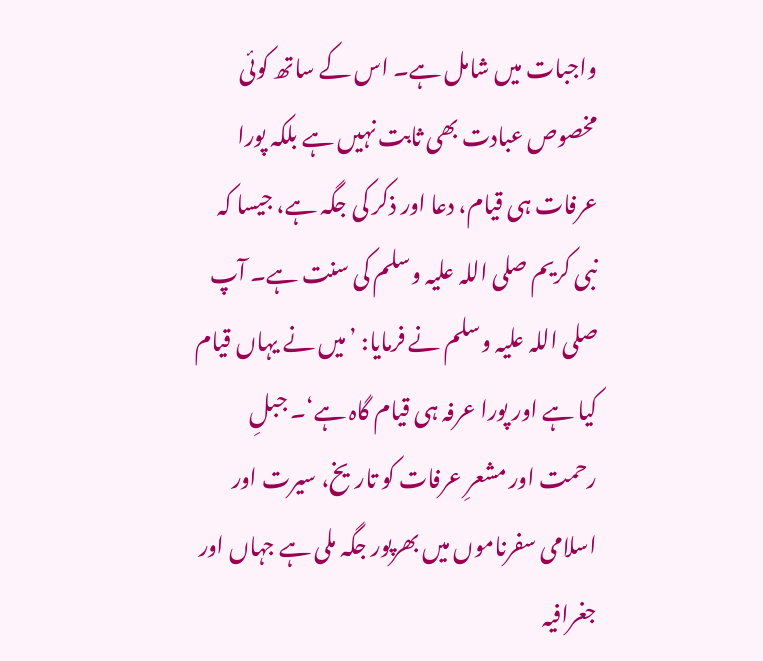واجبات میں شامل ہے۔ اس کے ساتھ کوئی مخصوص عبادت بھی ثابت نہیں ہے بلکہ پورا عرفات ہی قیام، دعا اور ذکر کی جگہ ہے، جیسا کہ نبی کریم صلی اللہ علیہ وسلم کی سنت ہے۔ آپ صلی اللہ علیہ وسلم نے فرمایا: ’میں نے یہاں قیام کیا ہے اور پورا عرفہ ہی قیام گاہ ہے‘۔ جبلِ رحمت اور مشعرِ عرفات کو تاریخ، سیرت اور اسلامی سفرناموں میں بھرپور جگہ ملی ہے جہاں اور جغرافیہ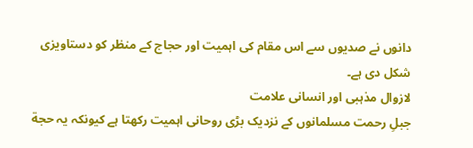دانوں نے صدیوں سے اس مقام کی اہمیت اور حجاج کے منظر کو دستاویزی شکل دی ہے۔
لازوال مذہبی اور انسانی علامت
جبلِ رحمت مسلمانوں کے نزدیک بڑی روحانی اہمیت رکھتا ہے کیونکہ یہ حجة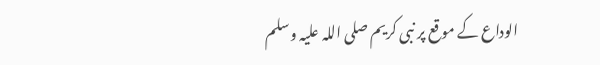الوداع کے موقع پر نبی کریم صلی اللہ علیہ وسلم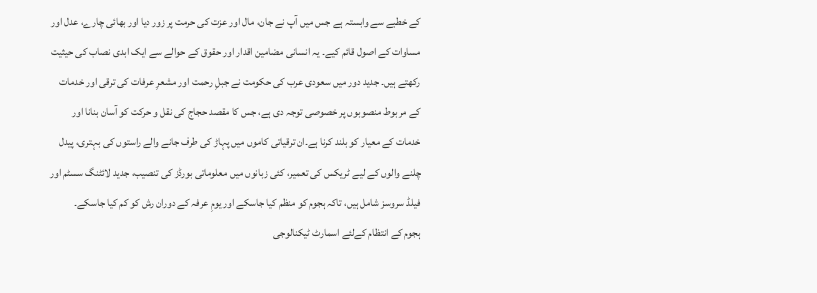کے خطبے سے وابستہ ہے جس میں آپ نے جان، مال اور عزت کی حرمت پر زور دیا اور بھائی چارے، عدل اور مساوات کے اصول قائم کیے۔ یہ انسانی مضامین اقدار اور حقوق کے حوالے سے ایک ابدی نصاب کی حیثیت رکھتے ہیں۔ جدید دور میں سعودی عرب کی حکومت نے جبلِ رحمت اور مشعرِ عرفات کی ترقی اور خدمات کے مربوط منصوبوں پر خصوصی توجہ دی ہے، جس کا مقصد حجاج کی نقل و حرکت کو آسان بنانا اور خدمات کے معیار کو بلند کرنا ہے۔ان ترقیاتی کاموں میں پہاڑ کی طرف جانے والے راستوں کی بہتری، پیدل چلنے والوں کے لیے ٹریکس کی تعمیر، کئی زبانوں میں معلوماتی بورڈز کی تنصیب، جدید لائٹنگ سسٹم اور فیلڈ سروسز شامل ہیں، تاکہ ہجوم کو منظم کیا جاسکے اور یومِ عرفہ کے دوران رش کو کم کیا جاسکے۔
ہجوم کے انتظام کےلئے اسمارٹ ٹیکنالوجی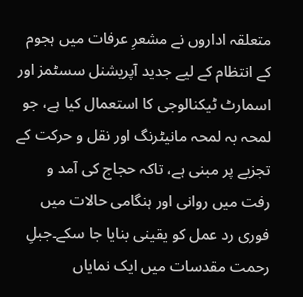متعلقہ اداروں نے مشعرِ عرفات میں ہجوم کے انتظام کے لیے جدید آپریشنل سسٹمز اور اسمارٹ ٹیکنالوجی کا استعمال کیا ہے، جو لمحہ بہ لمحہ مانیٹرنگ اور نقل و حرکت کے تجزیے پر مبنی ہے، تاکہ حجاج کی آمد و رفت میں روانی اور ہنگامی حالات میں فوری رد عمل کو یقینی بنایا جا سکے۔جبلِ رحمت مقدسات میں ایک نمایاں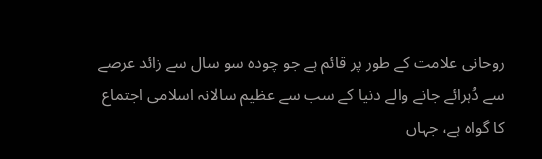روحانی علامت کے طور پر قائم ہے جو چودہ سو سال سے زائد عرصے سے دُہرائے جانے والے دنیا کے سب سے عظیم سالانہ اسلامی اجتماع کا گواہ ہے، جہاں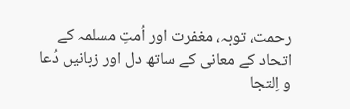رحمت، توبہ، مغفرت اور اُمتِ مسلمہ کے اتحاد کے معانی کے ساتھ دل اور زبانیں دُعا و اِلتجا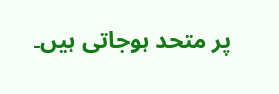پر متحد ہوجاتی ہیں۔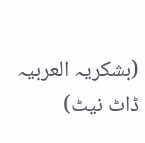(بشکریہ العربیہ ڈاٹ نیٹ)